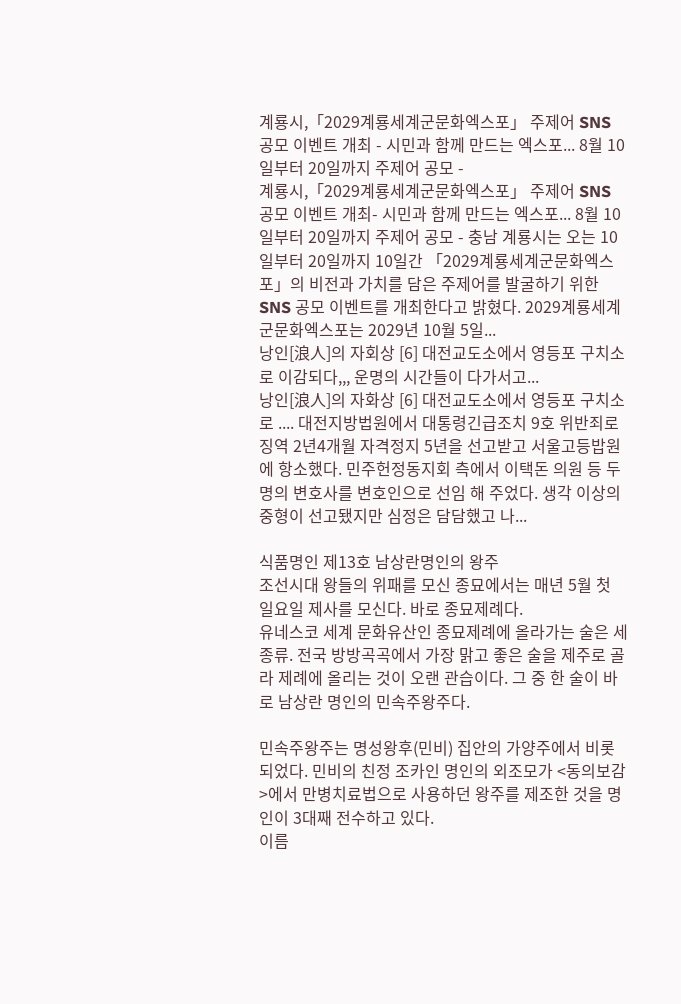계룡시,「2029계룡세계군문화엑스포」 주제어 SNS 공모 이벤트 개최 - 시민과 함께 만드는 엑스포... 8월 10일부터 20일까지 주제어 공모 -
계룡시,「2029계룡세계군문화엑스포」 주제어 SNS 공모 이벤트 개최- 시민과 함께 만드는 엑스포... 8월 10일부터 20일까지 주제어 공모 - 충남 계룡시는 오는 10일부터 20일까지 10일간 「2029계룡세계군문화엑스포」의 비전과 가치를 담은 주제어를 발굴하기 위한 SNS 공모 이벤트를 개최한다고 밝혔다. 2029계룡세계군문화엑스포는 2029년 10월 5일...
낭인[浪人]의 자회상 [6] 대전교도소에서 영등포 구치소로 이감되다,,, 운명의 시간들이 다가서고...
낭인[浪人]의 자화상 [6] 대전교도소에서 영등포 구치소로 .... 대전지방법원에서 대통령긴급조치 9호 위반죄로 징역 2년4개월 자격정지 5년을 선고받고 서울고등밥원에 항소했다. 민주헌정동지회 측에서 이택돈 의원 등 두명의 변호사를 변호인으로 선임 해 주었다. 생각 이상의 중형이 선고됐지만 심정은 담담했고 나...

식품명인 제13호 남상란명인의 왕주
조선시대 왕들의 위패를 모신 종묘에서는 매년 5월 첫 일요일 제사를 모신다. 바로 종묘제례다.
유네스코 세계 문화유산인 종묘제례에 올라가는 술은 세 종류. 전국 방방곡곡에서 가장 맑고 좋은 술을 제주로 골라 제례에 올리는 것이 오랜 관습이다. 그 중 한 술이 바로 남상란 명인의 민속주왕주다.

민속주왕주는 명성왕후(민비) 집안의 가양주에서 비롯되었다. 민비의 친정 조카인 명인의 외조모가 <동의보감>에서 만병치료법으로 사용하던 왕주를 제조한 것을 명인이 3대째 전수하고 있다.
이름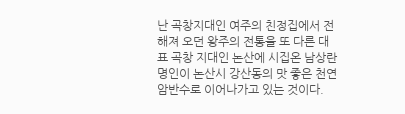난 곡창지대인 여주의 친정집에서 전해져 오던 왕주의 전통을 또 다른 대표 곡창 지대인 논산에 시집온 남상란 명인이 논산시 강산동의 맛 좋은 천연암반수로 이어나가고 있는 것이다.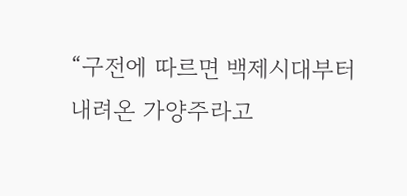“구전에 따르면 백제시대부터 내려온 가양주라고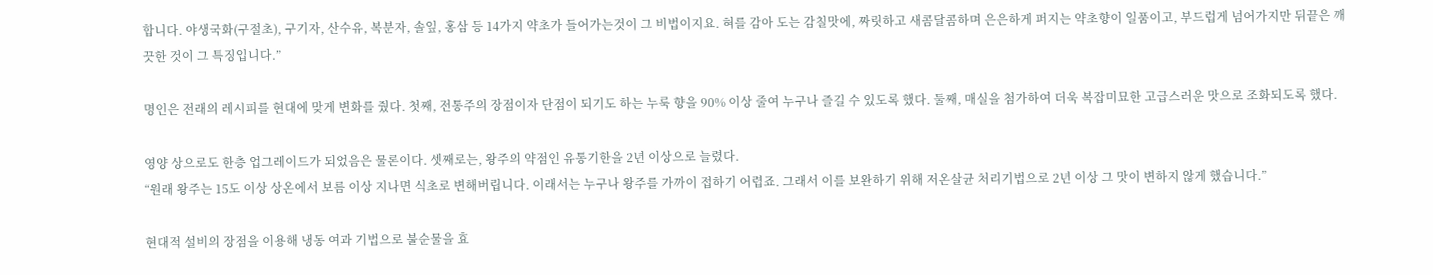합니다. 야생국화(구절초), 구기자, 산수유, 복분자, 솔잎, 홍삼 등 14가지 약초가 들어가는것이 그 비법이지요. 혀를 감아 도는 감칠맛에, 짜릿하고 새콤달콤하며 은은하게 퍼지는 약초향이 일품이고, 부드럽게 넘어가지만 뒤끝은 깨끗한 것이 그 특징입니다.”

명인은 전래의 레시피를 현대에 맞게 변화를 줬다. 첫째, 전통주의 장점이자 단점이 되기도 하는 누룩 향을 90% 이상 줄여 누구나 즐길 수 있도록 했다. 둘째, 매실을 첨가하여 더욱 복잡미묘한 고급스러운 맛으로 조화되도록 했다.

영양 상으로도 한층 업그레이드가 되었음은 물론이다. 셋째로는, 왕주의 약점인 유통기한을 2년 이상으로 늘렸다.
“원래 왕주는 15도 이상 상온에서 보름 이상 지나면 식초로 변해버립니다. 이래서는 누구나 왕주를 가까이 접하기 어렵죠. 그래서 이를 보완하기 위해 저온살균 처리기법으로 2년 이상 그 맛이 변하지 않게 했습니다.”

현대적 설비의 장점을 이용해 냉동 여과 기법으로 불순물을 효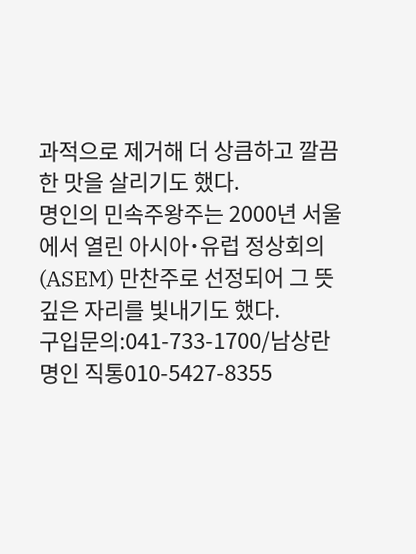과적으로 제거해 더 상큼하고 깔끔한 맛을 살리기도 했다.
명인의 민속주왕주는 2000년 서울에서 열린 아시아˙유럽 정상회의(ASEM) 만찬주로 선정되어 그 뜻 깊은 자리를 빛내기도 했다.
구입문의:041-733-1700/남상란 명인 직통010-5427-8355